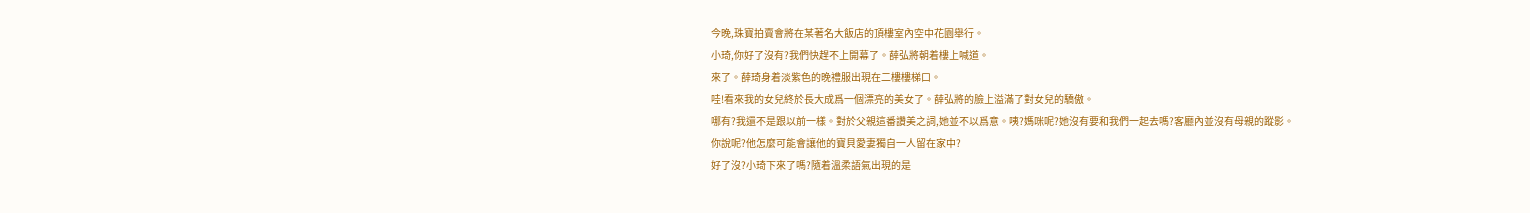今晚,珠寶拍賣會將在某著名大飯店的頂樓室內空中花園舉行。
小琦,你好了沒有?我們快趕不上開幕了。薛弘將朝着樓上喊道。
來了。薛琦身着淡紫色的晚禮服出現在二樓樓梯口。
哇!看來我的女兒終於長大成爲一個漂亮的美女了。薛弘將的臉上溢滿了對女兒的驕傲。
哪有?我還不是跟以前一樣。對於父親這番讚美之詞,她並不以爲意。咦?媽咪呢?她沒有要和我們一起去嗎?客廳內並沒有母親的蹤影。
你說呢?他怎麼可能會讓他的寶貝愛妻獨自一人留在家中?
好了沒?小琦下來了嗎?隨着溫柔語氣出現的是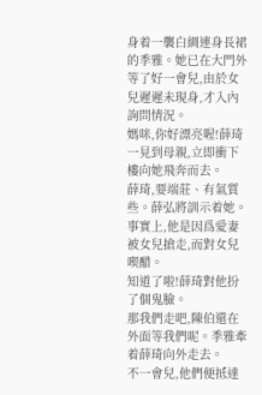身着一襲白綢連身長裙的季雅。她已在大門外等了好一會兒,由於女兒遲遲未現身,才入內詢問情況。
媽咪,你好漂亮喔!薛琦一見到母親,立即衝下樓向她飛奔而去。
薛琦,要端莊、有氣質些。薛弘將訓示着她。事實上,他是因爲愛妻被女兒搶走,而對女兒喫醋。
知道了啦!薛琦對他扮了個鬼臉。
那我們走吧,陳伯還在外面等我們呢。季雅牽着薛琦向外走去。
不一會兒,他們便抵達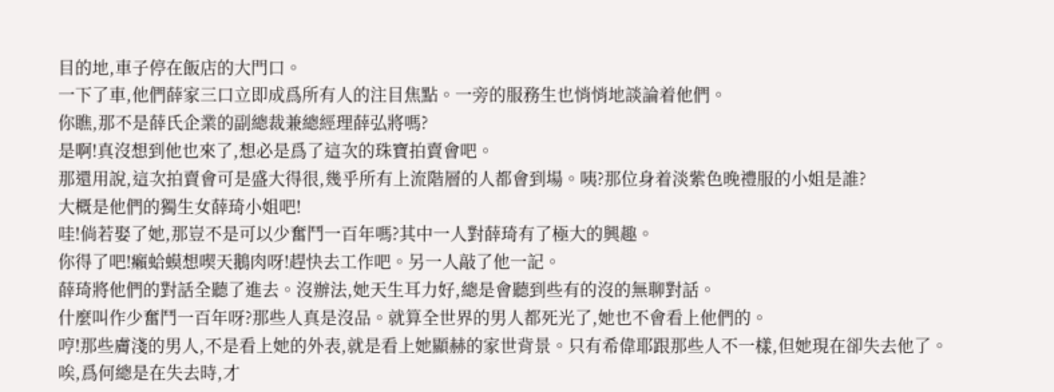目的地,車子停在飯店的大門口。
一下了車,他們薛家三口立即成爲所有人的注目焦點。一旁的服務生也悄悄地談論着他們。
你瞧,那不是薛氏企業的副總裁兼總經理薛弘將嗎?
是啊!真沒想到他也來了,想必是爲了這次的珠寶拍賣會吧。
那還用說,這次拍賣會可是盛大得很,幾乎所有上流階層的人都會到場。咦?那位身着淡紫色晚禮服的小姐是誰?
大概是他們的獨生女薛琦小姐吧!
哇!倘若娶了她,那豈不是可以少奮鬥一百年嗎?其中一人對薛琦有了極大的興趣。
你得了吧!癩蛤蟆想喫天鵝肉呀!趕快去工作吧。另一人敲了他一記。
薛琦將他們的對話全聽了進去。沒辦法,她天生耳力好,總是會聽到些有的沒的無聊對話。
什麼叫作少奮鬥一百年呀?那些人真是沒品。就算全世界的男人都死光了,她也不會看上他們的。
哼!那些膚淺的男人,不是看上她的外表,就是看上她顯赫的家世背景。只有希偉耶跟那些人不一樣,但她現在卻失去他了。
唉,爲何總是在失去時,才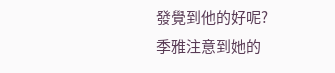發覺到他的好呢?
季雅注意到她的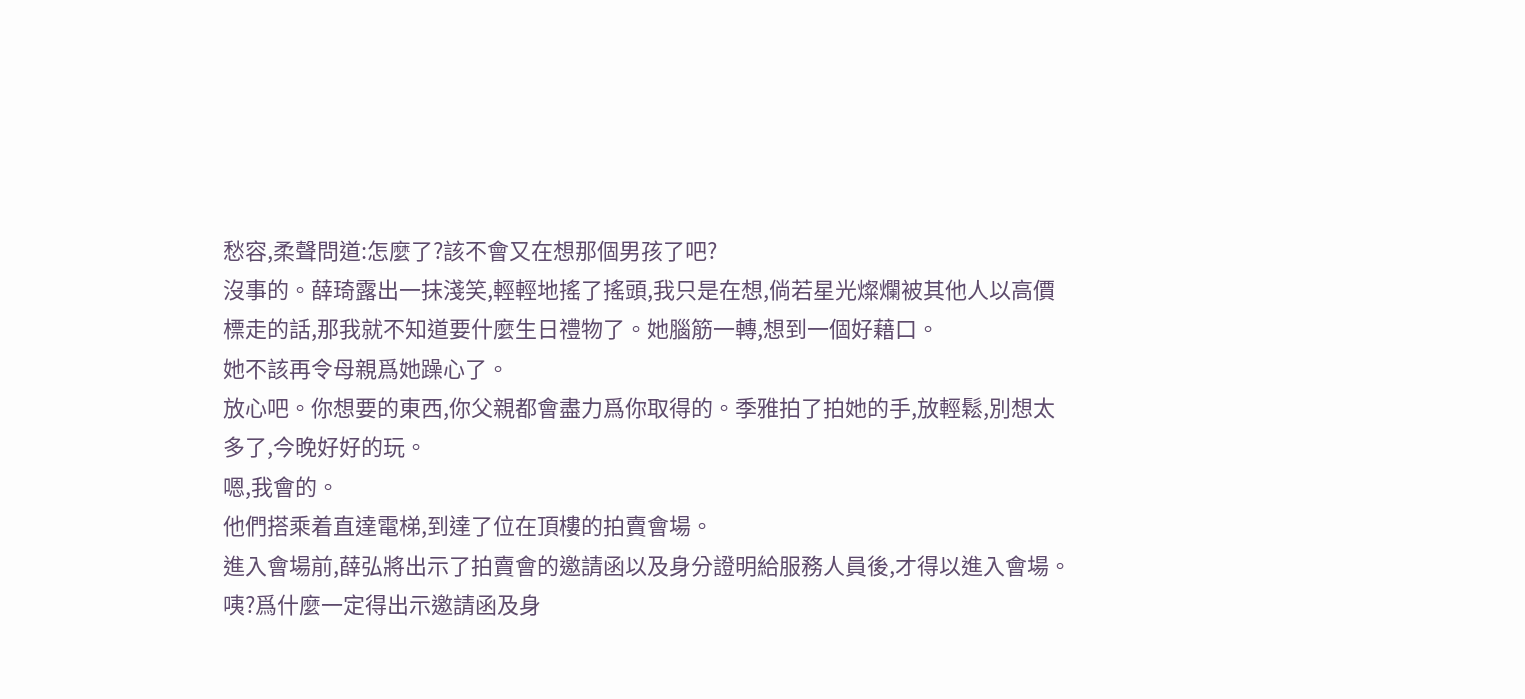愁容,柔聲問道:怎麼了?該不會又在想那個男孩了吧?
沒事的。薛琦露出一抹淺笑,輕輕地搖了搖頭,我只是在想,倘若星光燦爛被其他人以高價標走的話,那我就不知道要什麼生日禮物了。她腦筋一轉,想到一個好藉口。
她不該再令母親爲她躁心了。
放心吧。你想要的東西,你父親都會盡力爲你取得的。季雅拍了拍她的手,放輕鬆,別想太多了,今晚好好的玩。
嗯,我會的。
他們搭乘着直達電梯,到達了位在頂樓的拍賣會場。
進入會場前,薛弘將出示了拍賣會的邀請函以及身分證明給服務人員後,才得以進入會場。
咦?爲什麼一定得出示邀請函及身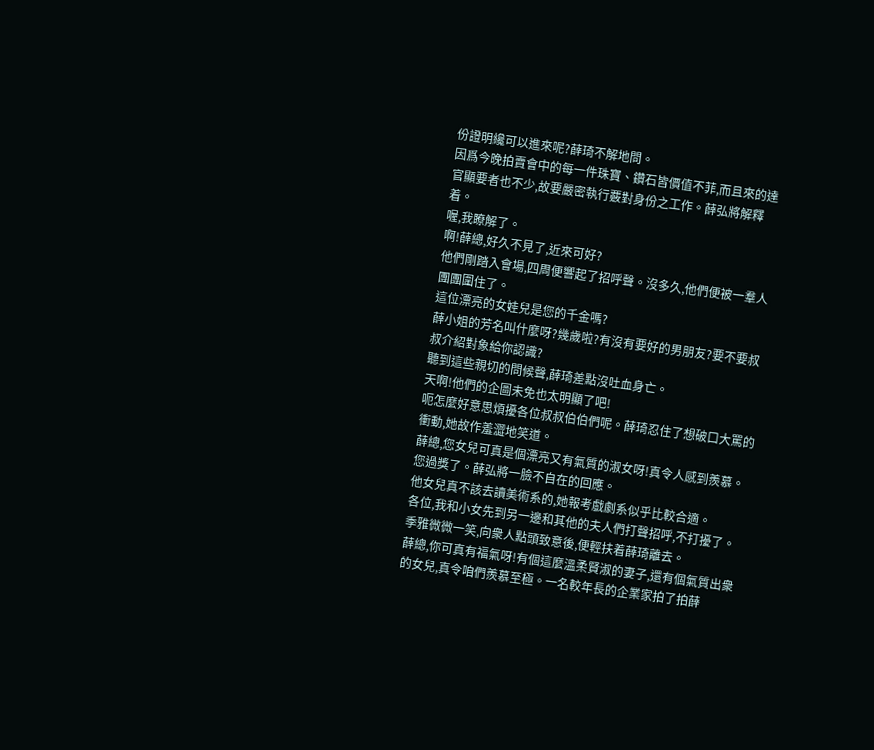份證明纔可以進來呢?薛琦不解地問。
因爲今晚拍賣會中的每一件珠寶、鑽石皆價值不菲,而且來的達官顯要者也不少,故要嚴密執行覈對身份之工作。薛弘將解釋着。
喔,我瞭解了。
啊!薛總,好久不見了,近來可好?
他們剛踏入會場,四周便響起了招呼聲。沒多久,他們便被一羣人團團圍住了。
這位漂亮的女娃兒是您的千金嗎?
薛小姐的芳名叫什麼呀?幾歲啦?有沒有要好的男朋友?要不要叔叔介紹對象給你認識?
聽到這些親切的問候聲,薛琦差點沒吐血身亡。
天啊!他們的企圖未免也太明顯了吧!
呃怎麼好意思煩擾各位叔叔伯伯們呢。薛琦忍住了想破口大罵的衝動,她故作羞澀地笑道。
薛總,您女兒可真是個漂亮又有氣質的淑女呀!真令人感到羨慕。
您過獎了。薛弘將一臉不自在的回應。
他女兒真不該去讀美術系的,她報考戲劇系似乎比較合適。
各位,我和小女先到另一邊和其他的夫人們打聲招呼,不打擾了。季雅微微一笑,向衆人點頭致意後,便輕扶着薛琦離去。
薛總,你可真有福氣呀!有個這麼溫柔賢淑的妻子,還有個氣質出衆的女兒,真令咱們羨慕至極。一名較年長的企業家拍了拍薛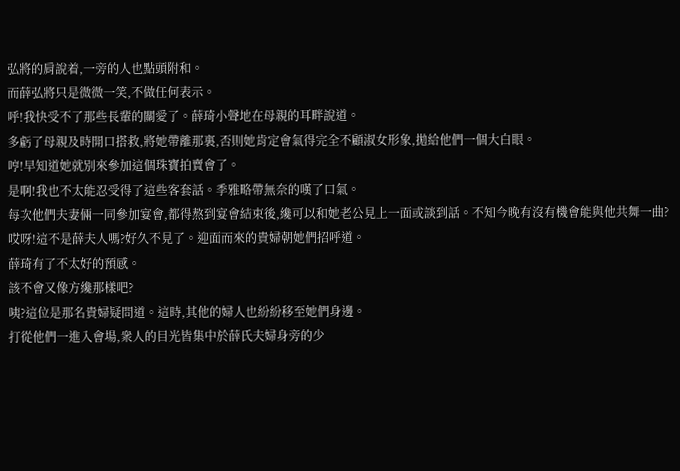弘將的肩說着,一旁的人也點頭附和。
而薛弘將只是微微一笑,不做任何表示。
呼!我快受不了那些長輩的關愛了。薛琦小聲地在母親的耳畔說道。
多虧了母親及時開口搭救,將她帶離那裏,否則她肯定會氣得完全不顧淑女形象,拋給他們一個大白眼。
哼!早知道她就別來參加這個珠寶拍賣會了。
是啊!我也不太能忍受得了這些客套話。季雅略帶無奈的嘆了口氣。
每次他們夫妻倆一同參加宴會,都得熬到宴會結束後,纔可以和她老公見上一面或談到話。不知今晚有沒有機會能與他共舞一曲?
哎呀!這不是薛夫人嗎?好久不見了。迎面而來的貴婦朝她們招呼道。
薛琦有了不太好的預感。
該不會又像方纔那樣吧?
咦?這位是那名貴婦疑問道。這時,其他的婦人也紛紛移至她們身邊。
打從他們一進入會場,衆人的目光皆集中於薛氏夫婦身旁的少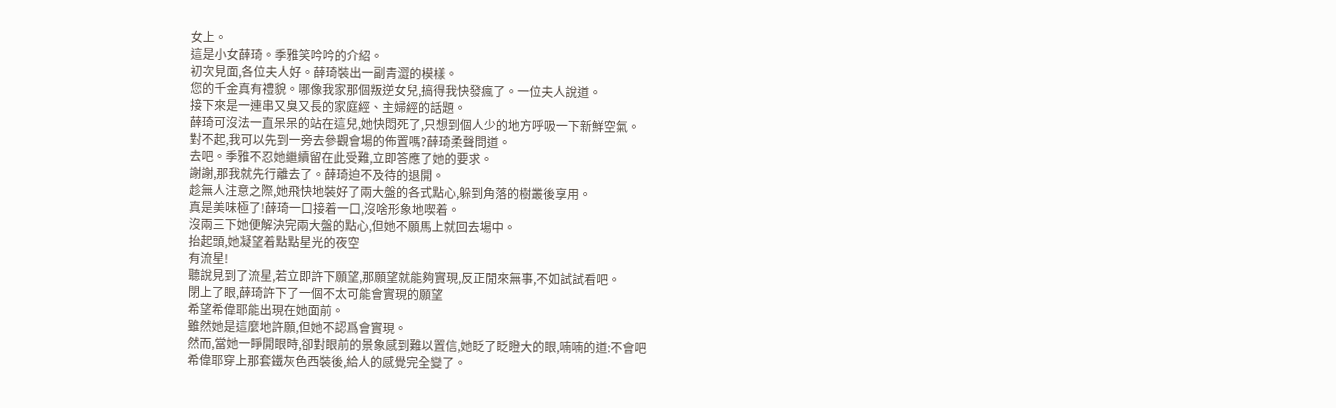女上。
這是小女薛琦。季雅笑吟吟的介紹。
初次見面,各位夫人好。薛琦裝出一副青澀的模樣。
您的千金真有禮貌。哪像我家那個叛逆女兒,搞得我快發瘋了。一位夫人說道。
接下來是一連串又臭又長的家庭經、主婦經的話題。
薛琦可沒法一直呆呆的站在這兒,她快悶死了,只想到個人少的地方呼吸一下新鮮空氣。
對不起,我可以先到一旁去參觀會場的佈置嗎?薛琦柔聲問道。
去吧。季雅不忍她繼續留在此受難,立即答應了她的要求。
謝謝,那我就先行離去了。薛琦迫不及待的退開。
趁無人注意之際,她飛快地裝好了兩大盤的各式點心,躲到角落的樹叢後享用。
真是美味極了!薛琦一口接着一口,沒啥形象地喫着。
沒兩三下她便解決完兩大盤的點心,但她不願馬上就回去場中。
抬起頭,她凝望着點點星光的夜空
有流星!
聽說見到了流星,若立即許下願望,那願望就能夠實現,反正閒來無事,不如試試看吧。
閉上了眼,薛琦許下了一個不太可能會實現的願望
希望希偉耶能出現在她面前。
雖然她是這麼地許願,但她不認爲會實現。
然而,當她一睜開眼時,卻對眼前的景象感到難以置信,她眨了眨瞪大的眼,喃喃的道:不會吧
希偉耶穿上那套鐵灰色西裝後,給人的感覺完全變了。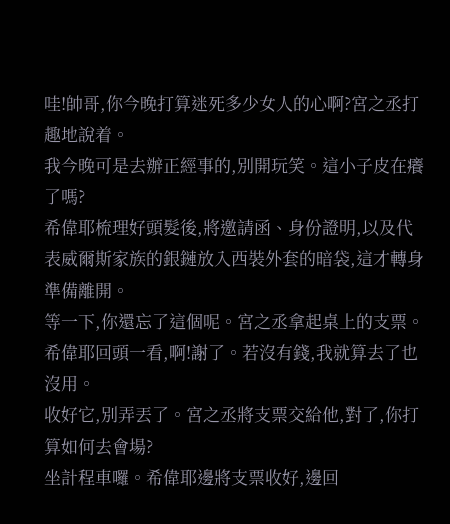哇!帥哥,你今晚打算迷死多少女人的心啊?宮之丞打趣地說着。
我今晚可是去辦正經事的,別開玩笑。這小子皮在癢了嗎?
希偉耶梳理好頭髮後,將邀請函、身份證明,以及代表威爾斯家族的銀鏈放入西裝外套的暗袋,這才轉身準備離開。
等一下,你還忘了這個呢。宮之丞拿起桌上的支票。
希偉耶回頭一看,啊!謝了。若沒有錢,我就算去了也沒用。
收好它,別弄丟了。宮之丞將支票交給他,對了,你打算如何去會場?
坐計程車囉。希偉耶邊將支票收好,邊回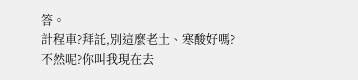答。
計程車?拜託,別這麼老土、寒酸好嗎?
不然呢?你叫我現在去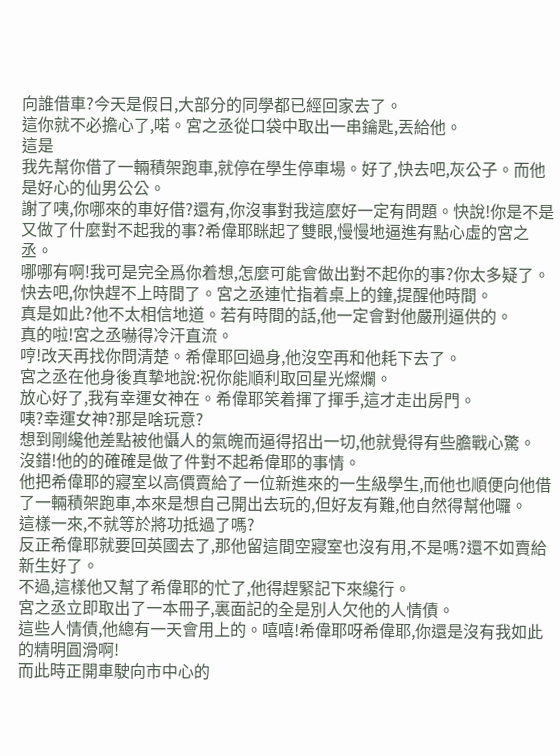向誰借車?今天是假日,大部分的同學都已經回家去了。
這你就不必擔心了,喏。宮之丞從口袋中取出一串鑰匙,丟給他。
這是
我先幫你借了一輛積架跑車,就停在學生停車場。好了,快去吧,灰公子。而他是好心的仙男公公。
謝了咦,你哪來的車好借?還有,你沒事對我這麼好一定有問題。快說!你是不是又做了什麼對不起我的事?希偉耶眯起了雙眼,慢慢地逼進有點心虛的宮之丞。
哪哪有啊!我可是完全爲你着想,怎麼可能會做出對不起你的事?你太多疑了。快去吧,你快趕不上時間了。宮之丞連忙指着桌上的鐘,提醒他時間。
真是如此?他不太相信地道。若有時間的話,他一定會對他嚴刑逼供的。
真的啦!宮之丞嚇得冷汗直流。
哼!改天再找你問清楚。希偉耶回過身,他沒空再和他耗下去了。
宮之丞在他身後真摯地說:祝你能順利取回星光燦爛。
放心好了,我有幸運女神在。希偉耶笑着揮了揮手,這才走出房門。
咦?幸運女神?那是啥玩意?
想到剛纔他差點被他懾人的氣魄而逼得招出一切,他就覺得有些膽戰心驚。
沒錯!他的的確確是做了件對不起希偉耶的事情。
他把希偉耶的寢室以高價賣給了一位新進來的一生級學生,而他也順便向他借了一輛積架跑車,本來是想自己開出去玩的,但好友有難,他自然得幫他囉。
這樣一來,不就等於將功抵過了嗎?
反正希偉耶就要回英國去了,那他留這間空寢室也沒有用,不是嗎?還不如賣給新生好了。
不過,這樣他又幫了希偉耶的忙了,他得趕緊記下來纔行。
宮之丞立即取出了一本冊子,裏面記的全是別人欠他的人情債。
這些人情債,他總有一天會用上的。嘻嘻!希偉耶呀希偉耶,你還是沒有我如此的精明圓滑啊!
而此時正開車駛向市中心的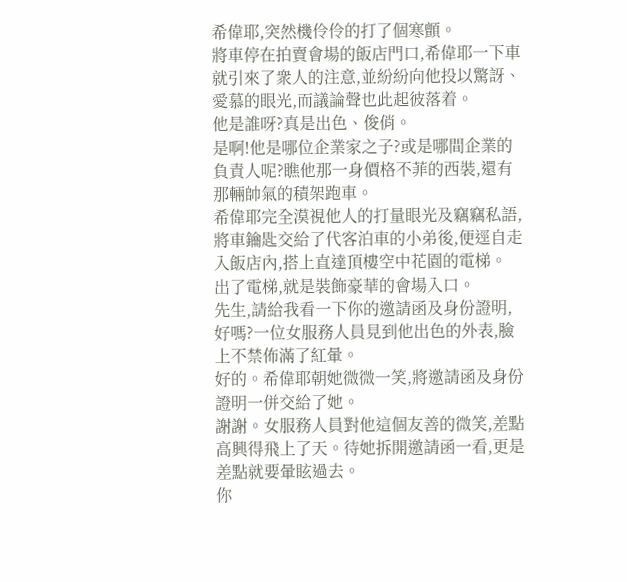希偉耶,突然機伶伶的打了個寒顫。
將車停在拍賣會場的飯店門口,希偉耶一下車就引來了衆人的注意,並紛紛向他投以驚訝、愛慕的眼光,而議論聲也此起彼落着。
他是誰呀?真是出色、俊俏。
是啊!他是哪位企業家之子?或是哪間企業的負責人呢?瞧他那一身價格不菲的西裝,還有那輛帥氣的積架跑車。
希偉耶完全漠視他人的打量眼光及竊竊私語,將車鑰匙交給了代客泊車的小弟後,便逕自走入飯店內,搭上直達頂樓空中花園的電梯。
出了電梯,就是裝飾豪華的會場入口。
先生,請給我看一下你的邀請函及身份證明,好嗎?一位女服務人員見到他出色的外表,臉上不禁佈滿了紅暈。
好的。希偉耶朝她微微一笑,將邀請函及身份證明一併交給了她。
謝謝。女服務人員對他這個友善的微笑,差點高興得飛上了天。待她拆開邀請函一看,更是差點就要暈眩過去。
你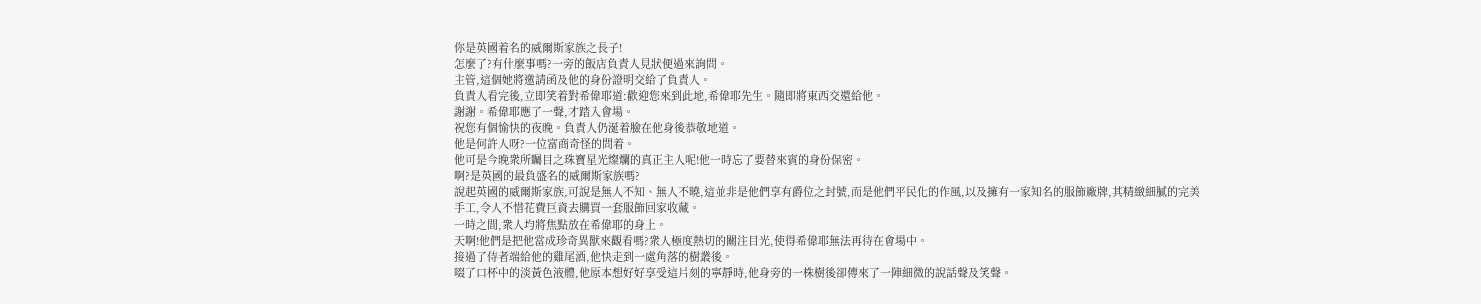你是英國着名的威爾斯家族之長子!
怎麼了?有什麼事嗎?一旁的飯店負責人見狀便過來詢問。
主管,這個她將邀請函及他的身份證明交給了負責人。
負責人看完後,立即笑着對希偉耶道:歡迎您來到此地,希偉耶先生。隨即將東西交還給他。
謝謝。希偉耶應了一聲,才踏入會場。
祝您有個愉快的夜晚。負責人仍涎着臉在他身後恭敬地道。
他是何許人呀?一位富商奇怪的問着。
他可是今晚衆所矚目之珠寶星光燦爛的真正主人呢!他一時忘了要替來賓的身份保密。
啊?是英國的最負盛名的威爾斯家族嗎?
說起英國的威爾斯家族,可說是無人不知、無人不曉,這並非是他們享有爵位之封號,而是他們平民化的作風,以及擁有一家知名的服飾廠牌,其精緻細膩的完美手工,令人不惜花費巨資去購買一套服飾回家收藏。
一時之間,衆人均將焦點放在希偉耶的身上。
天啊!他們是把他當成珍奇異獸來觀看嗎?衆人極度熱切的關注目光,使得希偉耶無法再待在會場中。
接過了侍者端給他的雞尾酒,他快走到一處角落的樹叢後。
啜了口杯中的淡黃色液體,他原本想好好享受這片刻的寧靜時,他身旁的一株樹後卻傳來了一陣細微的說話聲及笑聲。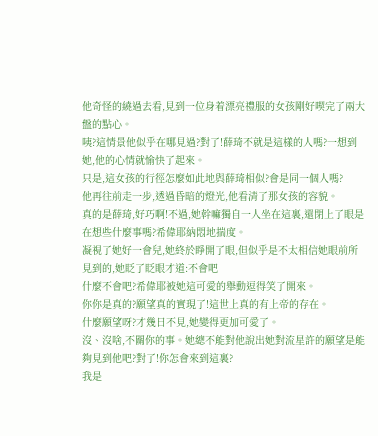他奇怪的繞過去看,見到一位身着漂亮禮服的女孩剛好喫完了兩大盤的點心。
咦?這情景他似乎在哪見過?對了!薛琦不就是這樣的人嗎?一想到她,他的心情就愉快了起來。
只是,這女孩的行徑怎麼如此地與薛琦相似?會是同一個人嗎?
他再往前走一步,透過昏暗的燈光,他看清了那女孩的容貌。
真的是薛琦,好巧啊!不過,她幹嘛獨自一人坐在這裏,還閉上了眼是在想些什麼事嗎?希偉耶納悶地揣度。
凝視了她好一會兒,她終於睜開了眼,但似乎是不太相信她眼前所見到的,她眨了眨眼才道:不會吧
什麼不會吧?希偉耶被她這可愛的舉動逗得笑了開來。
你你是真的?願望真的實現了!這世上真的有上帝的存在。
什麼願望呀?才幾日不見,她變得更加可愛了。
沒、沒啥,不關你的事。她總不能對他說出她對流星許的願望是能夠見到他吧?對了!你怎會來到這裏?
我是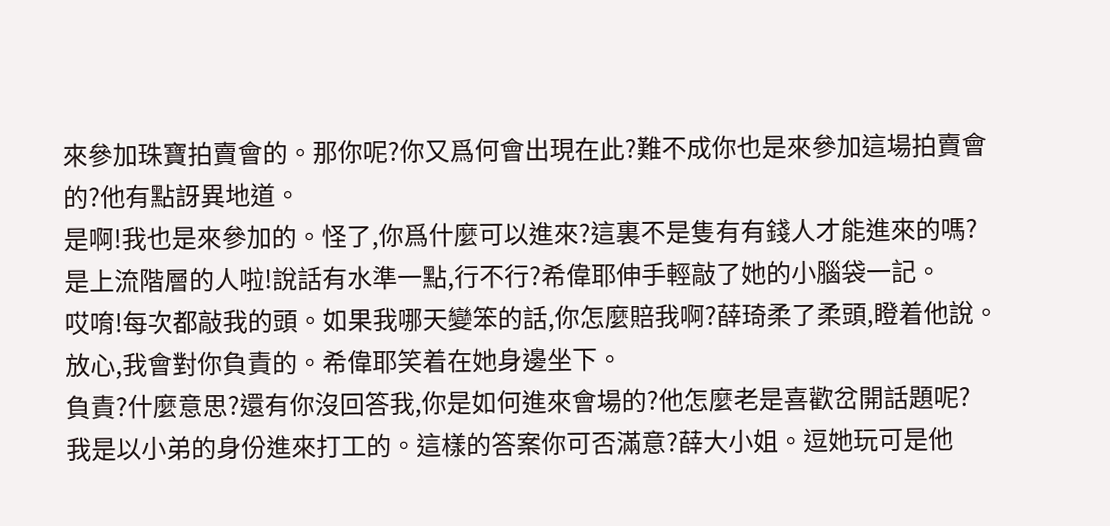來參加珠寶拍賣會的。那你呢?你又爲何會出現在此?難不成你也是來參加這場拍賣會的?他有點訝異地道。
是啊!我也是來參加的。怪了,你爲什麼可以進來?這裏不是隻有有錢人才能進來的嗎?
是上流階層的人啦!說話有水準一點,行不行?希偉耶伸手輕敲了她的小腦袋一記。
哎唷!每次都敲我的頭。如果我哪天變笨的話,你怎麼賠我啊?薛琦柔了柔頭,瞪着他說。
放心,我會對你負責的。希偉耶笑着在她身邊坐下。
負責?什麼意思?還有你沒回答我,你是如何進來會場的?他怎麼老是喜歡岔開話題呢?
我是以小弟的身份進來打工的。這樣的答案你可否滿意?薛大小姐。逗她玩可是他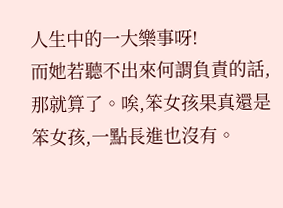人生中的一大樂事呀!
而她若聽不出來何謂負責的話,那就算了。唉,笨女孩果真還是笨女孩,一點長進也沒有。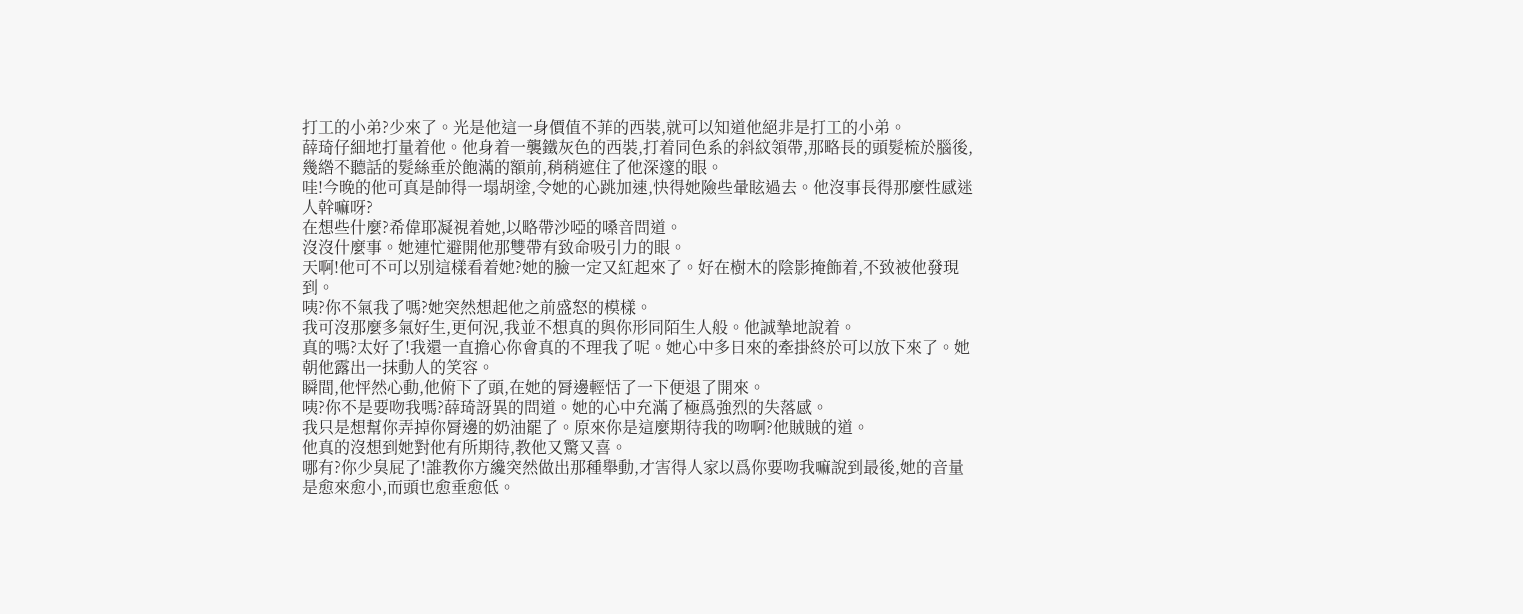打工的小弟?少來了。光是他這一身價值不菲的西裝,就可以知道他絕非是打工的小弟。
薛琦仔細地打量着他。他身着一襲鐵灰色的西裝,打着同色系的斜紋領帶,那略長的頭髮梳於腦後,幾綹不聽話的髮絲垂於飽滿的額前,稍稍遮住了他深邃的眼。
哇!今晚的他可真是帥得一塌胡塗,令她的心跳加速,快得她險些暈眩過去。他沒事長得那麼性感迷人幹嘛呀?
在想些什麼?希偉耶凝視着她,以略帶沙啞的嗓音問道。
沒沒什麼事。她連忙避開他那雙帶有致命吸引力的眼。
天啊!他可不可以別這樣看着她?她的臉一定又紅起來了。好在樹木的陰影掩飾着,不致被他發現到。
咦?你不氣我了嗎?她突然想起他之前盛怒的模樣。
我可沒那麼多氣好生,更何況,我並不想真的與你形同陌生人般。他誠摯地說着。
真的嗎?太好了!我還一直擔心你會真的不理我了呢。她心中多日來的牽掛終於可以放下來了。她朝他露出一抹動人的笑容。
瞬間,他怦然心動,他俯下了頭,在她的脣邊輕恬了一下便退了開來。
咦?你不是要吻我嗎?薛琦訝異的問道。她的心中充滿了極爲強烈的失落感。
我只是想幫你弄掉你脣邊的奶油罷了。原來你是這麼期待我的吻啊?他賊賊的道。
他真的沒想到她對他有所期待,教他又驚又喜。
哪有?你少臭屁了!誰教你方纔突然做出那種舉動,才害得人家以爲你要吻我嘛說到最後,她的音量是愈來愈小,而頭也愈垂愈低。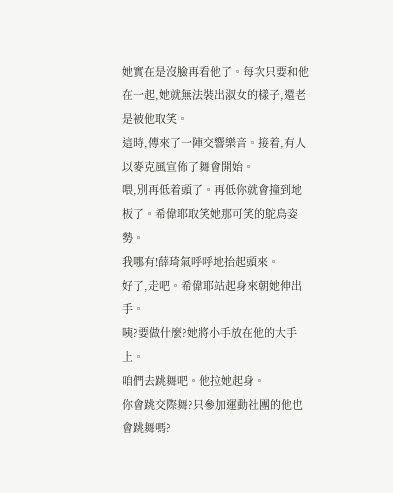她實在是沒臉再看他了。每次只要和他在一起,她就無法裝出淑女的樣子,還老是被他取笑。
這時,傳來了一陣交響樂音。接着,有人以麥克風宣佈了舞會開始。
喂,別再低着頭了。再低你就會撞到地板了。希偉耶取笑她那可笑的鴕鳥姿勢。
我哪有!薛琦氣呼呼地抬起頭來。
好了,走吧。希偉耶站起身來朝她伸出手。
咦?要做什麼?她將小手放在他的大手上。
咱們去跳舞吧。他拉她起身。
你會跳交際舞?只參加運動社團的他也會跳舞嗎?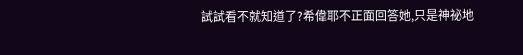試試看不就知道了?希偉耶不正面回答她,只是神祕地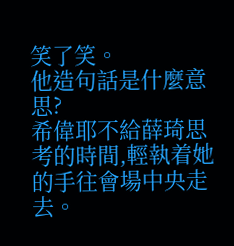笑了笑。
他造句話是什麼意思?
希偉耶不給薛琦思考的時間,輕執着她的手往會場中央走去。